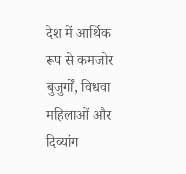देश में आर्थिक रूप से कमजोर बुजुर्गों, विधवा महिलाओं और दिव्यांग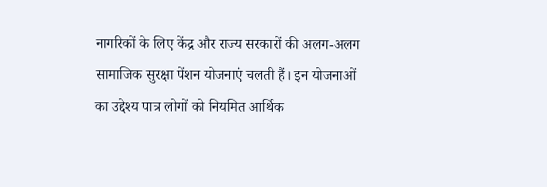नागरिकों के लिए केंद्र और राज्य सरकारों की अलग-अलग सामाजिक सुरक्षा पेंशन योजनाएं चलती हैं। इन योजनाओं का उद्देश्य पात्र लोगों को नियमित आर्थिक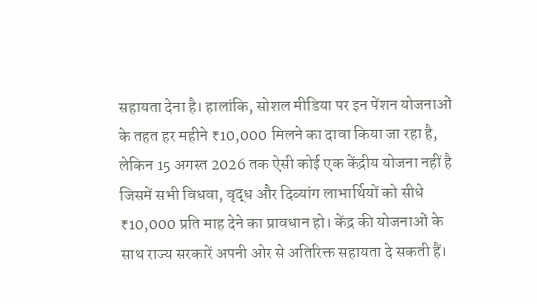सहायता देना है। हालांकि, सोशल मीडिया पर इन पेंशन योजनाओं के तहत हर महीने ₹10,000 मिलने का दावा किया जा रहा है, लेकिन 15 अगस्त 2026 तक ऐसी कोई एक केंद्रीय योजना नहीं है जिसमें सभी विधवा, वृद्ध और दिव्यांग लाभार्थियों को सीधे ₹10,000 प्रति माह देने का प्रावधान हो। केंद्र की योजनाओं के साथ राज्य सरकारें अपनी ओर से अतिरिक्त सहायता दे सकती हैं।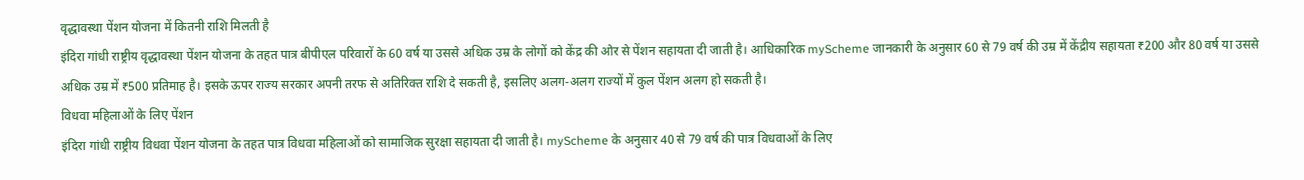वृद्धावस्था पेंशन योजना में कितनी राशि मिलती है
इंदिरा गांधी राष्ट्रीय वृद्धावस्था पेंशन योजना के तहत पात्र बीपीएल परिवारों के 60 वर्ष या उससे अधिक उम्र के लोगों को केंद्र की ओर से पेंशन सहायता दी जाती है। आधिकारिक myScheme जानकारी के अनुसार 60 से 79 वर्ष की उम्र में केंद्रीय सहायता ₹200 और 80 वर्ष या उससे अधिक उम्र में ₹500 प्रतिमाह है। इसके ऊपर राज्य सरकार अपनी तरफ से अतिरिक्त राशि दे सकती है, इसलिए अलग-अलग राज्यों में कुल पेंशन अलग हो सकती है।
विधवा महिलाओं के लिए पेंशन
इंदिरा गांधी राष्ट्रीय विधवा पेंशन योजना के तहत पात्र विधवा महिलाओं को सामाजिक सुरक्षा सहायता दी जाती है। myScheme के अनुसार 40 से 79 वर्ष की पात्र विधवाओं के लिए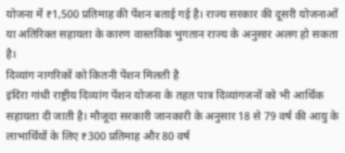योजना में ₹1,500 प्रतिमाह की पेंशन बताई गई है। राज्य सरकार की दूसरी योजनाओं या अतिरिक्त सहायता के कारण वास्तविक भुगतान राज्य के अनुसार अलग हो सकता है।
दिव्यांग नागरिकों को कितनी पेंशन मिलती है
इंदिरा गांधी राष्ट्रीय दिव्यांग पेंशन योजना के तहत पात्र दिव्यांगजनों को भी आर्थिक सहायता दी जाती है। मौजूदा सरकारी जानकारी के अनुसार 18 से 79 वर्ष की आयु के लाभार्थियों के लिए ₹300 प्रतिमाह और 80 वर्ष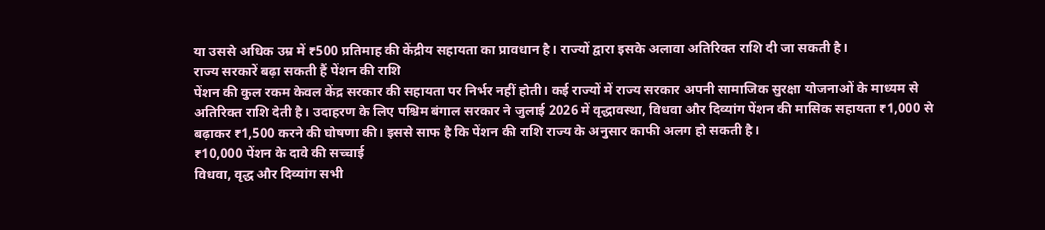या उससे अधिक उम्र में ₹500 प्रतिमाह की केंद्रीय सहायता का प्रावधान है। राज्यों द्वारा इसके अलावा अतिरिक्त राशि दी जा सकती है।
राज्य सरकारें बढ़ा सकती हैं पेंशन की राशि
पेंशन की कुल रकम केवल केंद्र सरकार की सहायता पर निर्भर नहीं होती। कई राज्यों में राज्य सरकार अपनी सामाजिक सुरक्षा योजनाओं के माध्यम से अतिरिक्त राशि देती है। उदाहरण के लिए पश्चिम बंगाल सरकार ने जुलाई 2026 में वृद्धावस्था, विधवा और दिव्यांग पेंशन की मासिक सहायता ₹1,000 से बढ़ाकर ₹1,500 करने की घोषणा की। इससे साफ है कि पेंशन की राशि राज्य के अनुसार काफी अलग हो सकती है।
₹10,000 पेंशन के दावे की सच्चाई
विधवा, वृद्ध और दिव्यांग सभी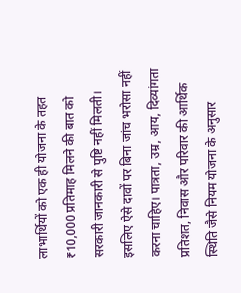लाभार्थियों को एक ही योजना के तहत ₹10,000 प्रतिमाह मिलने की बात को सरकारी जानकारी से पुष्टि नहीं मिलती। इसलिए ऐसे दावों पर बिना जांच भरोसा नहीं करना चाहिए। पात्रता, उम्र, आय, दिव्यांगता प्रतिशत, निवास और परिवार की आर्थिक स्थिति जैसे नियम योजना के अनुसार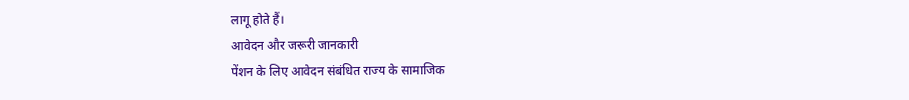लागू होते हैं।
आवेदन और जरूरी जानकारी
पेंशन के लिए आवेदन संबंधित राज्य के सामाजिक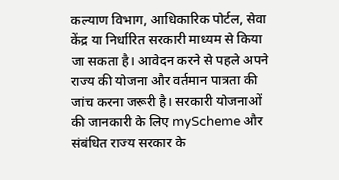कल्याण विभाग, आधिकारिक पोर्टल, सेवा केंद्र या निर्धारित सरकारी माध्यम से किया जा सकता है। आवेदन करने से पहले अपने राज्य की योजना और वर्तमान पात्रता की जांच करना जरूरी है। सरकारी योजनाओं की जानकारी के लिए myScheme और संबंधित राज्य सरकार के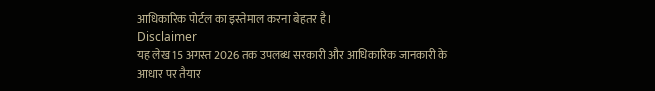आधिकारिक पोर्टल का इस्तेमाल करना बेहतर है।
Disclaimer
यह लेख 15 अगस्त 2026 तक उपलब्ध सरकारी और आधिकारिक जानकारी के आधार पर तैयार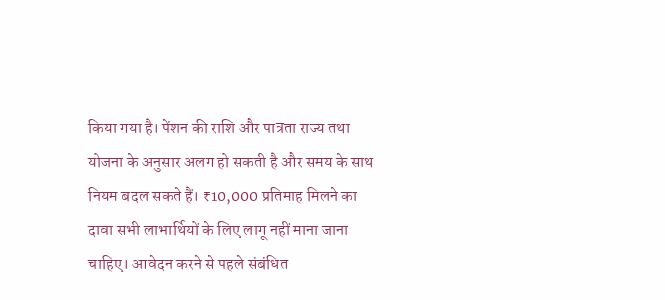किया गया है। पेंशन की राशि और पात्रता राज्य तथा योजना के अनुसार अलग हो सकती है और समय के साथ नियम बदल सकते हैं। ₹10,000 प्रतिमाह मिलने का दावा सभी लाभार्थियों के लिए लागू नहीं माना जाना चाहिए। आवेदन करने से पहले संबंधित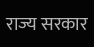राज्य सरकार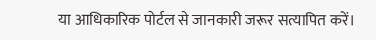या आधिकारिक पोर्टल से जानकारी जरूर सत्यापित करें।